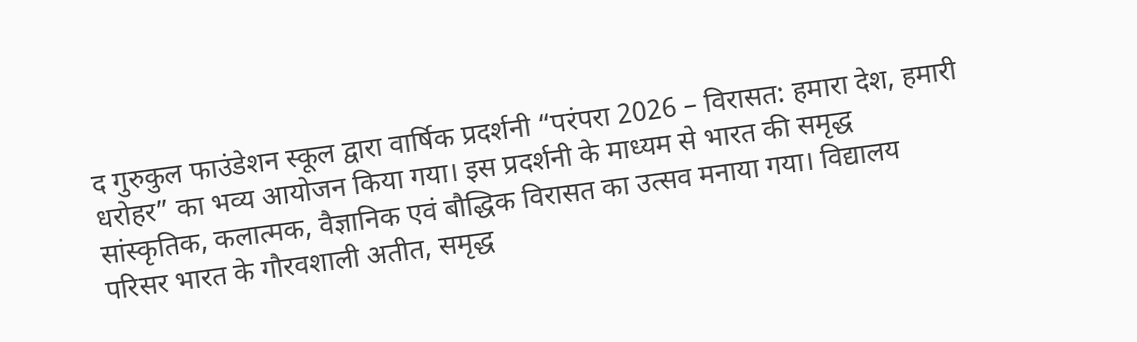द गुरुकुल फाउंडेशन स्कूल द्वारा वार्षिक प्रदर्शनी “परंपरा 2026 – विरासत: हमारा देश, हमारी धरोहर” का भव्य आयोजन किया गया। इस प्रदर्शनी के माध्यम से भारत की समृद्ध सांस्कृतिक, कलात्मक, वैज्ञानिक एवं बौद्धिक विरासत का उत्सव मनाया गया। विद्यालय परिसर भारत के गौरवशाली अतीत, समृद्ध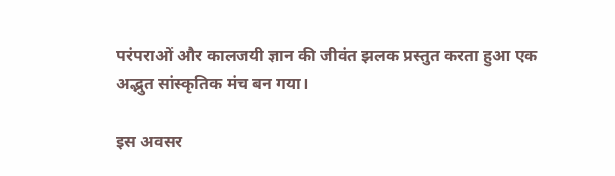परंपराओं और कालजयी ज्ञान की जीवंत झलक प्रस्तुत करता हुआ एक अद्भुत सांस्कृतिक मंच बन गया।

इस अवसर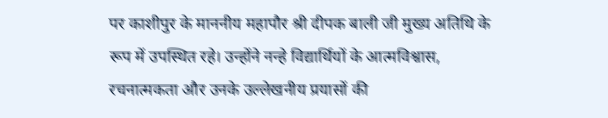पर काशीपुर के माननीय महापौर श्री दीपक बाली जी मुख्य अतिथि के रूप में उपस्थित रहे। उन्होंने नन्हे विद्यार्थियों के आत्मविश्वास, रचनात्मकता और उनके उल्लेखनीय प्रयासों की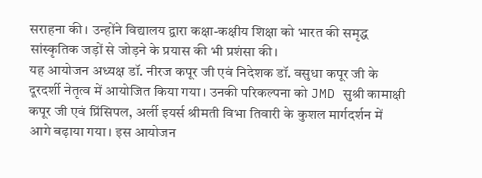सराहना की। उन्होंने विद्यालय द्वारा कक्षा-कक्षीय शिक्षा को भारत की समृद्ध सांस्कृतिक जड़ों से जोड़ने के प्रयास की भी प्रशंसा की।
यह आयोजन अध्यक्ष डॉ. नीरज कपूर जी एवं निदेशक डॉ. वसुधा कपूर जी के दूरदर्शी नेतृत्व में आयोजित किया गया। उनकी परिकल्पना को JMD सुश्री कामाक्षी कपूर जी एवं प्रिंसिपल, अर्ली इयर्स श्रीमती विभा तिवारी के कुशल मार्गदर्शन में आगे बढ़ाया गया। इस आयोजन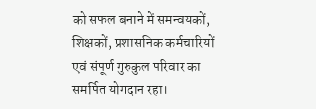को सफल बनाने में समन्वयकों, शिक्षकों, प्रशासनिक कर्मचारियों एवं संपूर्ण गुरुकुल परिवार का समर्पित योगदान रहा।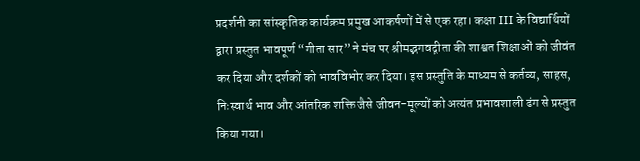प्रदर्शनी का सांस्कृतिक कार्यक्रम प्रमुख आकर्षणों में से एक रहा। कक्षा III के विद्यार्थियों द्वारा प्रस्तुत भावपूर्ण “गीता सार” ने मंच पर श्रीमद्भगवद्गीता की शाश्वत शिक्षाओं को जीवंत कर दिया और दर्शकों को भावविभोर कर दिया। इस प्रस्तुति के माध्यम से कर्तव्य, साहस, निःस्वार्थ भाव और आंतरिक शक्ति जैसे जीवन-मूल्यों को अत्यंत प्रभावशाली ढंग से प्रस्तुत किया गया।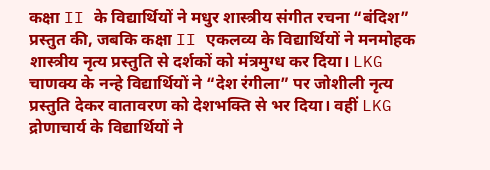कक्षा II के विद्यार्थियों ने मधुर शास्त्रीय संगीत रचना “बंदिश” प्रस्तुत की, जबकि कक्षा II एकलव्य के विद्यार्थियों ने मनमोहक शास्त्रीय नृत्य प्रस्तुति से दर्शकों को मंत्रमुग्ध कर दिया। LKG चाणक्य के नन्हे विद्यार्थियों ने “देश रंगीला” पर जोशीली नृत्य प्रस्तुति देकर वातावरण को देशभक्ति से भर दिया। वहीं LKG द्रोणाचार्य के विद्यार्थियों ने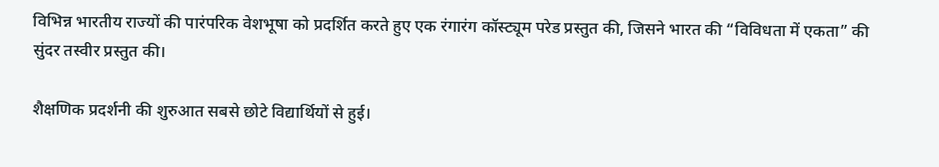विभिन्न भारतीय राज्यों की पारंपरिक वेशभूषा को प्रदर्शित करते हुए एक रंगारंग कॉस्ट्यूम परेड प्रस्तुत की, जिसने भारत की “विविधता में एकता” की सुंदर तस्वीर प्रस्तुत की।

शैक्षणिक प्रदर्शनी की शुरुआत सबसे छोटे विद्यार्थियों से हुई।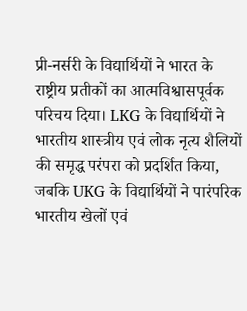प्री-नर्सरी के विद्यार्थियों ने भारत के राष्ट्रीय प्रतीकों का आत्मविश्वासपूर्वक परिचय दिया। LKG के विद्यार्थियों ने भारतीय शास्त्रीय एवं लोक नृत्य शैलियों की समृद्ध परंपरा को प्रदर्शित किया, जबकि UKG के विद्यार्थियों ने पारंपरिक भारतीय खेलों एवं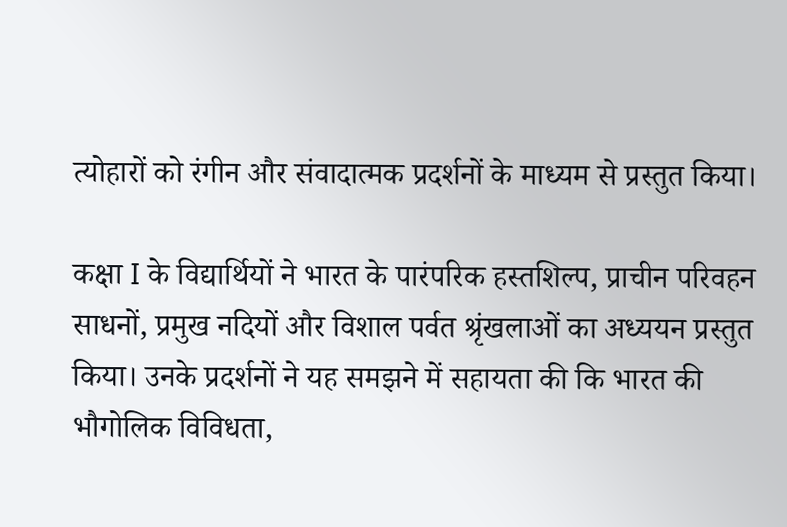त्योहारों को रंगीन और संवादात्मक प्रदर्शनों के माध्यम से प्रस्तुत किया।

कक्षा I के विद्यार्थियों ने भारत के पारंपरिक हस्तशिल्प, प्राचीन परिवहन साधनों, प्रमुख नदियों और विशाल पर्वत श्रृंखलाओं का अध्ययन प्रस्तुत किया। उनके प्रदर्शनों ने यह समझने में सहायता की कि भारत की भौगोलिक विविधता,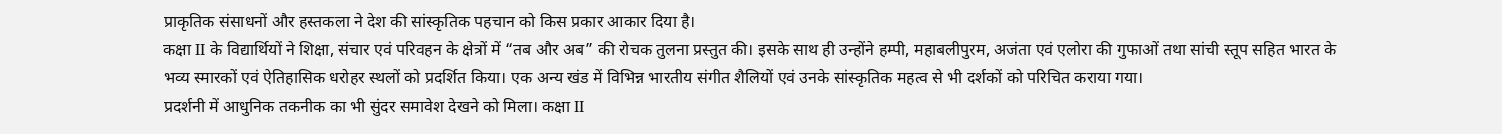प्राकृतिक संसाधनों और हस्तकला ने देश की सांस्कृतिक पहचान को किस प्रकार आकार दिया है।
कक्षा II के विद्यार्थियों ने शिक्षा, संचार एवं परिवहन के क्षेत्रों में “तब और अब” की रोचक तुलना प्रस्तुत की। इसके साथ ही उन्होंने हम्पी, महाबलीपुरम, अजंता एवं एलोरा की गुफाओं तथा सांची स्तूप सहित भारत के भव्य स्मारकों एवं ऐतिहासिक धरोहर स्थलों को प्रदर्शित किया। एक अन्य खंड में विभिन्न भारतीय संगीत शैलियों एवं उनके सांस्कृतिक महत्व से भी दर्शकों को परिचित कराया गया।
प्रदर्शनी में आधुनिक तकनीक का भी सुंदर समावेश देखने को मिला। कक्षा II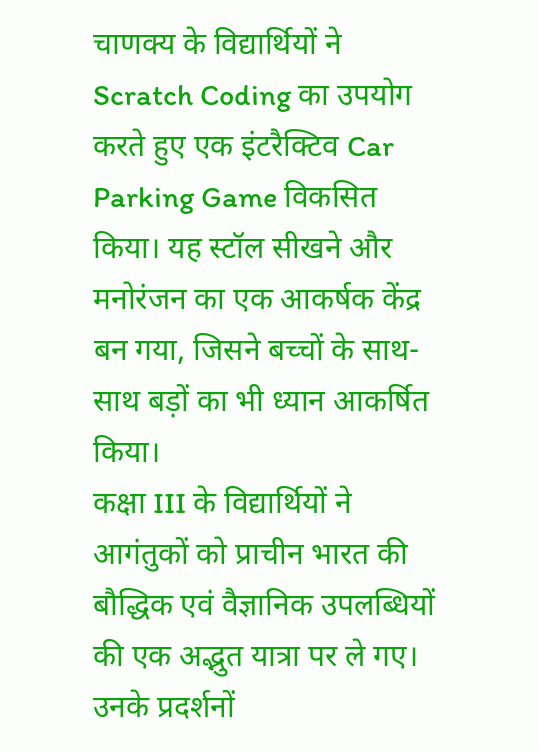चाणक्य के विद्यार्थियों ने Scratch Coding का उपयोग करते हुए एक इंटरैक्टिव Car Parking Game विकसित किया। यह स्टॉल सीखने और मनोरंजन का एक आकर्षक केंद्र बन गया, जिसने बच्चों के साथ-साथ बड़ों का भी ध्यान आकर्षित किया।
कक्षा III के विद्यार्थियों ने आगंतुकों को प्राचीन भारत की बौद्धिक एवं वैज्ञानिक उपलब्धियों की एक अद्भुत यात्रा पर ले गए। उनके प्रदर्शनों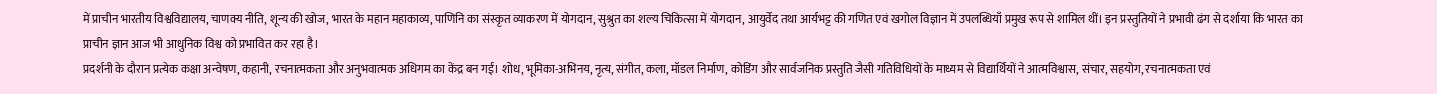में प्राचीन भारतीय विश्वविद्यालय, चाणक्य नीति, शून्य की खोज, भारत के महान महाकाव्य, पाणिनि का संस्कृत व्याकरण में योगदान, सुश्रुत का शल्य चिकित्सा में योगदान, आयुर्वेद तथा आर्यभट्ट की गणित एवं खगोल विज्ञान में उपलब्धियाँ प्रमुख रूप से शामिल थीं। इन प्रस्तुतियों ने प्रभावी ढंग से दर्शाया कि भारत का प्राचीन ज्ञान आज भी आधुनिक विश्व को प्रभावित कर रहा है।
प्रदर्शनी के दौरान प्रत्येक कक्षा अन्वेषण, कहानी, रचनात्मकता और अनुभवात्मक अधिगम का केंद्र बन गई। शोध, भूमिका-अभिनय, नृत्य, संगीत, कला, मॉडल निर्माण, कोडिंग और सार्वजनिक प्रस्तुति जैसी गतिविधियों के माध्यम से विद्यार्थियों ने आत्मविश्वास, संचार, सहयोग, रचनात्मकता एवं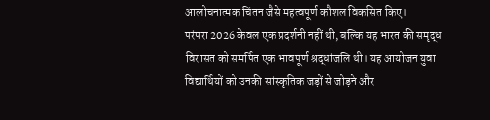आलोचनात्मक चिंतन जैसे महत्वपूर्ण कौशल विकसित किए।
परंपरा 2026 केवल एक प्रदर्शनी नहीं थी, बल्कि यह भारत की समृद्ध विरासत को समर्पित एक भावपूर्ण श्रद्धांजलि थी। यह आयोजन युवा विद्यार्थियों को उनकी सांस्कृतिक जड़ों से जोड़ने और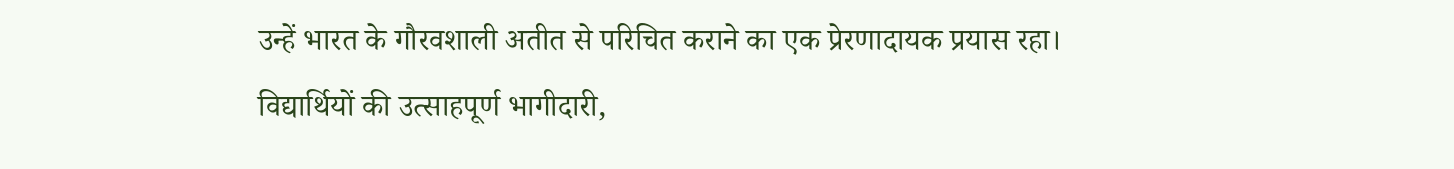उन्हें भारत के गौरवशाली अतीत से परिचित कराने का एक प्रेरणादायक प्रयास रहा।
विद्यार्थियों की उत्साहपूर्ण भागीदारी,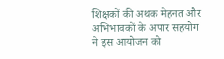शिक्षकों की अथक मेहनत और अभिभावकों के अपार सहयोग ने इस आयोजन को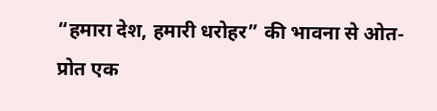“हमारा देश, हमारी धरोहर” की भावना से ओत-प्रोत एक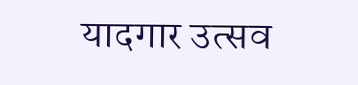यादगार उत्सव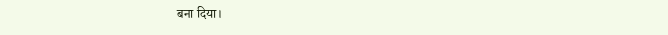बना दिया।